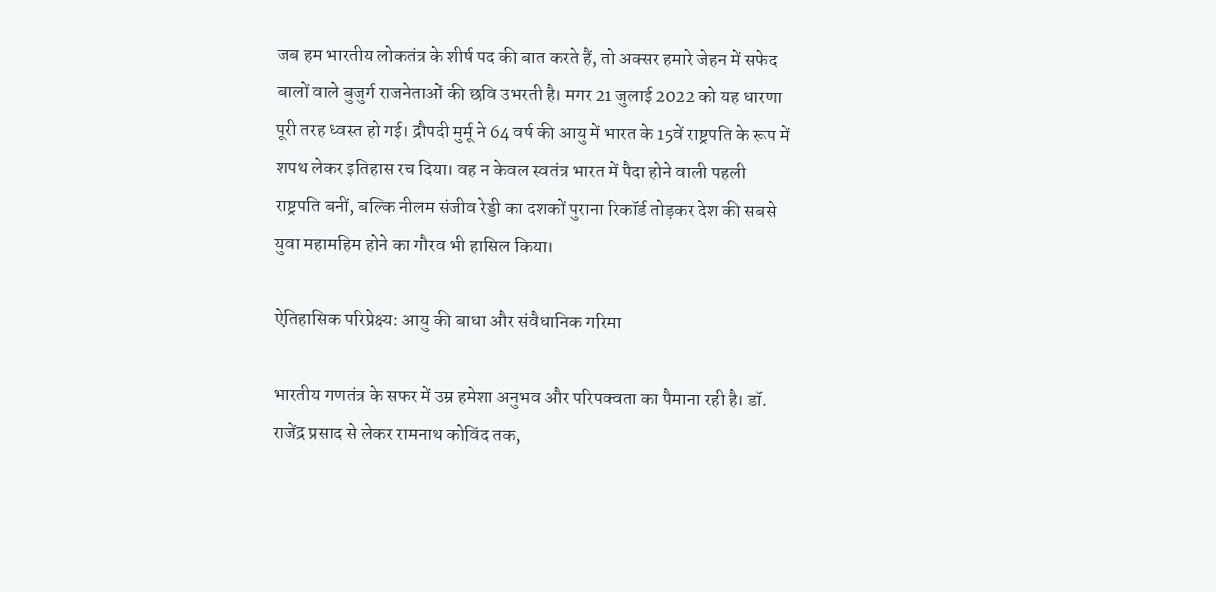जब हम भारतीय लोकतंत्र के शीर्ष पद की बात करते हैं, तो अक्सर हमारे जेहन में सफेद बालों वाले बुजुर्ग राजनेताओं की छवि उभरती है। मगर 21 जुलाई 2022 को यह धारणा पूरी तरह ध्वस्त हो गई। द्रौपदी मुर्मू ने 64 वर्ष की आयु में भारत के 15वें राष्ट्रपति के रूप में शपथ लेकर इतिहास रच दिया। वह न केवल स्वतंत्र भारत में पैदा होने वाली पहली राष्ट्रपति बनीं, बल्कि नीलम संजीव रेड्डी का दशकों पुराना रिकॉर्ड तोड़कर देश की सबसे युवा महामहिम होने का गौरव भी हासिल किया।

ऐतिहासिक परिप्रेक्ष्य: आयु की बाधा और संवैधानिक गरिमा

भारतीय गणतंत्र के सफर में उम्र हमेशा अनुभव और परिपक्वता का पैमाना रही है। डॉ. राजेंद्र प्रसाद से लेकर रामनाथ कोविंद तक,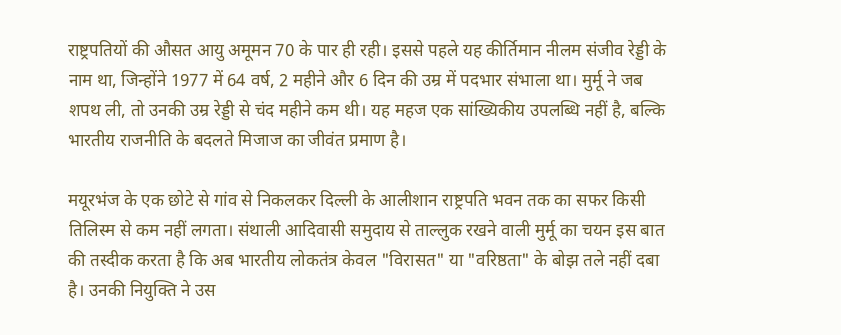राष्ट्रपतियों की औसत आयु अमूमन 70 के पार ही रही। इससे पहले यह कीर्तिमान नीलम संजीव रेड्डी के नाम था, जिन्होंने 1977 में 64 वर्ष, 2 महीने और 6 दिन की उम्र में पदभार संभाला था। मुर्मू ने जब शपथ ली, तो उनकी उम्र रेड्डी से चंद महीने कम थी। यह महज एक सांख्यिकीय उपलब्धि नहीं है, बल्कि भारतीय राजनीति के बदलते मिजाज का जीवंत प्रमाण है।

मयूरभंज के एक छोटे से गांव से निकलकर दिल्ली के आलीशान राष्ट्रपति भवन तक का सफर किसी तिलिस्म से कम नहीं लगता। संथाली आदिवासी समुदाय से ताल्लुक रखने वाली मुर्मू का चयन इस बात की तस्दीक करता है कि अब भारतीय लोकतंत्र केवल "विरासत" या "वरिष्ठता" के बोझ तले नहीं दबा है। उनकी नियुक्ति ने उस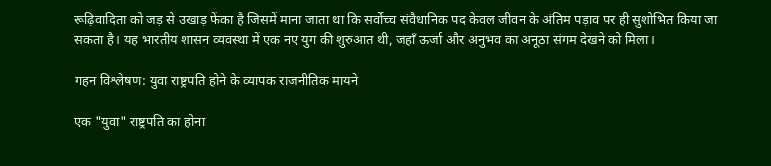रूढ़िवादिता को जड़ से उखाड़ फेंका है जिसमें माना जाता था कि सर्वोच्च संवैधानिक पद केवल जीवन के अंतिम पड़ाव पर ही सुशोभित किया जा सकता है। यह भारतीय शासन व्यवस्था में एक नए युग की शुरुआत थी, जहाँ ऊर्जा और अनुभव का अनूठा संगम देखने को मिला।

गहन विश्लेषण: युवा राष्ट्रपति होने के व्यापक राजनीतिक मायने

एक "युवा" राष्ट्रपति का होना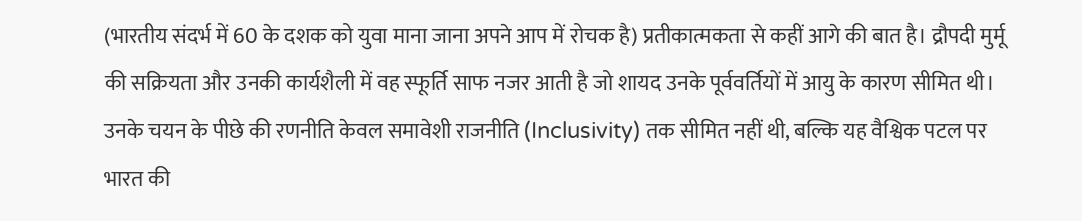(भारतीय संदर्भ में 60 के दशक को युवा माना जाना अपने आप में रोचक है) प्रतीकात्मकता से कहीं आगे की बात है। द्रौपदी मुर्मू की सक्रियता और उनकी कार्यशैली में वह स्फूर्ति साफ नजर आती है जो शायद उनके पूर्ववर्तियों में आयु के कारण सीमित थी। उनके चयन के पीछे की रणनीति केवल समावेशी राजनीति (Inclusivity) तक सीमित नहीं थी, बल्कि यह वैश्विक पटल पर भारत की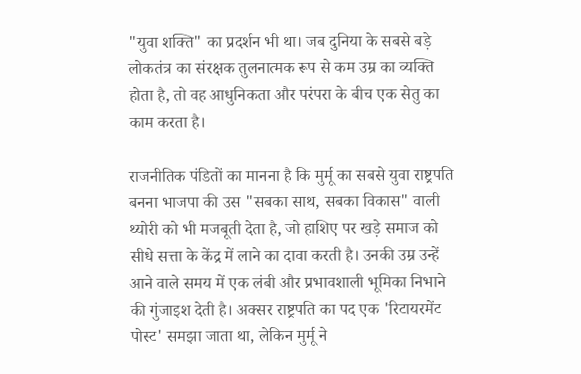"युवा शक्ति" का प्रदर्शन भी था। जब दुनिया के सबसे बड़े लोकतंत्र का संरक्षक तुलनात्मक रूप से कम उम्र का व्यक्ति होता है, तो वह आधुनिकता और परंपरा के बीच एक सेतु का काम करता है।

राजनीतिक पंडितों का मानना है कि मुर्मू का सबसे युवा राष्ट्रपति बनना भाजपा की उस "सबका साथ, सबका विकास" वाली थ्योरी को भी मजबूती देता है, जो हाशिए पर खड़े समाज को सीधे सत्ता के केंद्र में लाने का दावा करती है। उनकी उम्र उन्हें आने वाले समय में एक लंबी और प्रभावशाली भूमिका निभाने की गुंजाइश देती है। अक्सर राष्ट्रपति का पद एक 'रिटायरमेंट पोस्ट' समझा जाता था, लेकिन मुर्मू ने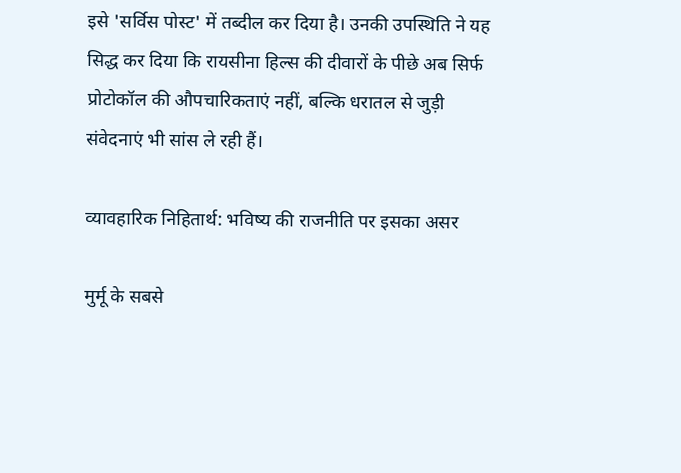इसे 'सर्विस पोस्ट' में तब्दील कर दिया है। उनकी उपस्थिति ने यह सिद्ध कर दिया कि रायसीना हिल्स की दीवारों के पीछे अब सिर्फ प्रोटोकॉल की औपचारिकताएं नहीं, बल्कि धरातल से जुड़ी संवेदनाएं भी सांस ले रही हैं।

व्यावहारिक निहितार्थ: भविष्य की राजनीति पर इसका असर

मुर्मू के सबसे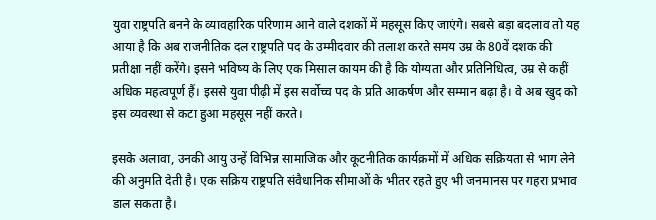युवा राष्ट्रपति बनने के व्यावहारिक परिणाम आने वाले दशकों में महसूस किए जाएंगे। सबसे बड़ा बदलाव तो यह आया है कि अब राजनीतिक दल राष्ट्रपति पद के उम्मीदवार की तलाश करते समय उम्र के 80वें दशक की प्रतीक्षा नहीं करेंगे। इसने भविष्य के लिए एक मिसाल कायम की है कि योग्यता और प्रतिनिधित्व, उम्र से कहीं अधिक महत्वपूर्ण हैं। इससे युवा पीढ़ी में इस सर्वोच्च पद के प्रति आकर्षण और सम्मान बढ़ा है। वे अब खुद को इस व्यवस्था से कटा हुआ महसूस नहीं करते।

इसके अलावा, उनकी आयु उन्हें विभिन्न सामाजिक और कूटनीतिक कार्यक्रमों में अधिक सक्रियता से भाग लेने की अनुमति देती है। एक सक्रिय राष्ट्रपति संवैधानिक सीमाओं के भीतर रहते हुए भी जनमानस पर गहरा प्रभाव डाल सकता है।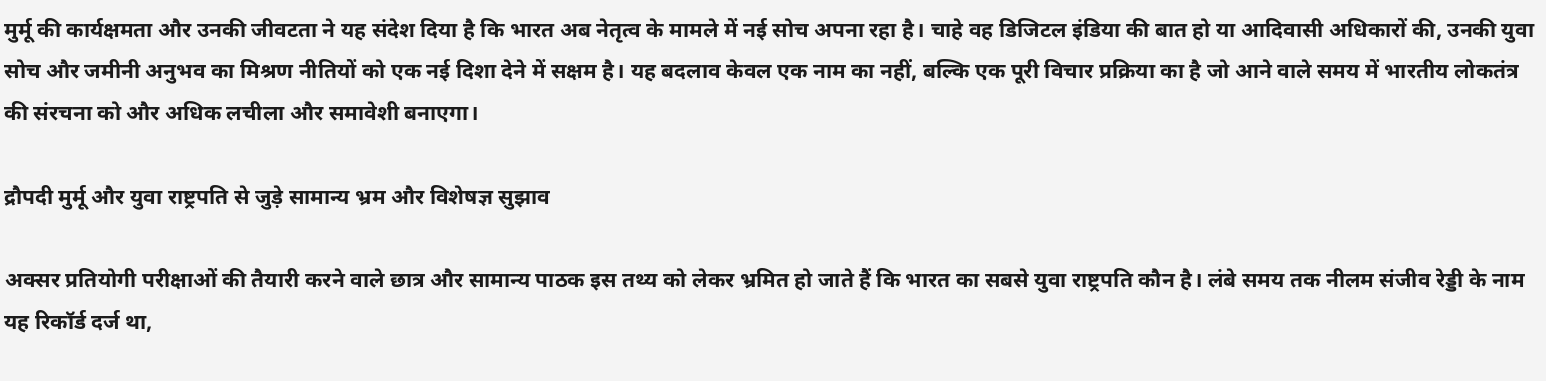मुर्मू की कार्यक्षमता और उनकी जीवटता ने यह संदेश दिया है कि भारत अब नेतृत्व के मामले में नई सोच अपना रहा है। चाहे वह डिजिटल इंडिया की बात हो या आदिवासी अधिकारों की, उनकी युवा सोच और जमीनी अनुभव का मिश्रण नीतियों को एक नई दिशा देने में सक्षम है। यह बदलाव केवल एक नाम का नहीं, बल्कि एक पूरी विचार प्रक्रिया का है जो आने वाले समय में भारतीय लोकतंत्र की संरचना को और अधिक लचीला और समावेशी बनाएगा।

द्रौपदी मुर्मू और युवा राष्ट्रपति से जुड़े सामान्य भ्रम और विशेषज्ञ सुझाव

अक्सर प्रतियोगी परीक्षाओं की तैयारी करने वाले छात्र और सामान्य पाठक इस तथ्य को लेकर भ्रमित हो जाते हैं कि भारत का सबसे युवा राष्ट्रपति कौन है। लंबे समय तक नीलम संजीव रेड्डी के नाम यह रिकॉर्ड दर्ज था,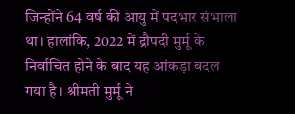जिन्होंने 64 वर्ष की आयु में पदभार संभाला था। हालांकि, 2022 में द्रौपदी मुर्मू के निर्वाचित होने के बाद यह आंकड़ा बदल गया है। श्रीमती मुर्मू ने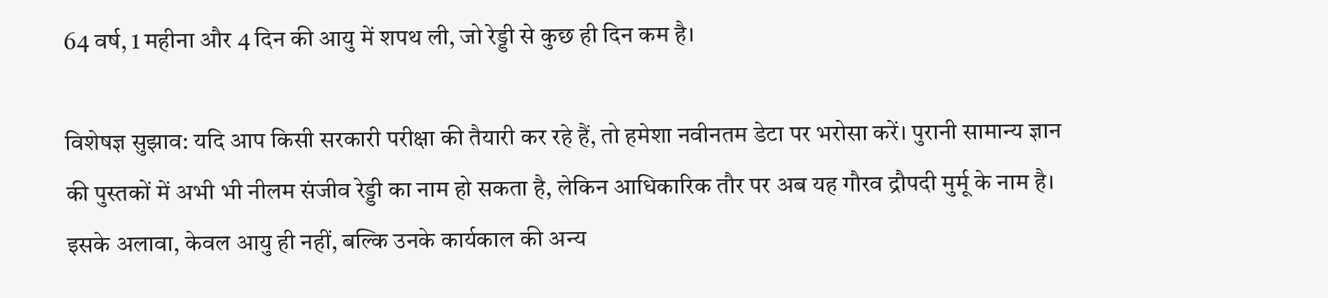64 वर्ष, 1 महीना और 4 दिन की आयु में शपथ ली, जो रेड्डी से कुछ ही दिन कम है।

विशेषज्ञ सुझाव: यदि आप किसी सरकारी परीक्षा की तैयारी कर रहे हैं, तो हमेशा नवीनतम डेटा पर भरोसा करें। पुरानी सामान्य ज्ञान की पुस्तकों में अभी भी नीलम संजीव रेड्डी का नाम हो सकता है, लेकिन आधिकारिक तौर पर अब यह गौरव द्रौपदी मुर्मू के नाम है। इसके अलावा, केवल आयु ही नहीं, बल्कि उनके कार्यकाल की अन्य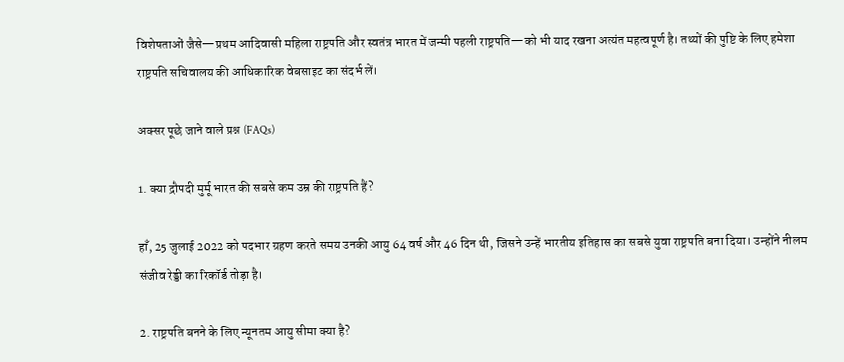विशेषताओं जैसे—प्रथम आदिवासी महिला राष्ट्रपति और स्वतंत्र भारत में जन्मी पहली राष्ट्रपति—को भी याद रखना अत्यंत महत्वपूर्ण है। तथ्यों की पुष्टि के लिए हमेशा राष्ट्रपति सचिवालय की आधिकारिक वेबसाइट का संदर्भ लें।

अक्सर पूछे जाने वाले प्रश्न (FAQs)

1. क्या द्रौपदी मुर्मू भारत की सबसे कम उम्र की राष्ट्रपति हैं?

हाँ, 25 जुलाई 2022 को पदभार ग्रहण करते समय उनकी आयु 64 वर्ष और 46 दिन थी, जिसने उन्हें भारतीय इतिहास का सबसे युवा राष्ट्रपति बना दिया। उन्होंने नीलम संजीव रेड्डी का रिकॉर्ड तोड़ा है।

2. राष्ट्रपति बनने के लिए न्यूनतम आयु सीमा क्या है?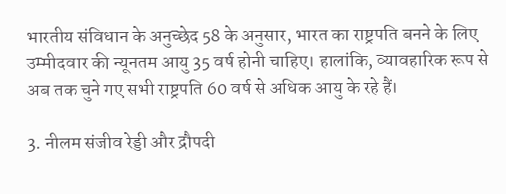भारतीय संविधान के अनुच्छेद 58 के अनुसार, भारत का राष्ट्रपति बनने के लिए उम्मीदवार की न्यूनतम आयु 35 वर्ष होनी चाहिए। हालांकि, व्यावहारिक रूप से अब तक चुने गए सभी राष्ट्रपति 60 वर्ष से अधिक आयु के रहे हैं।

3. नीलम संजीव रेड्डी और द्रौपदी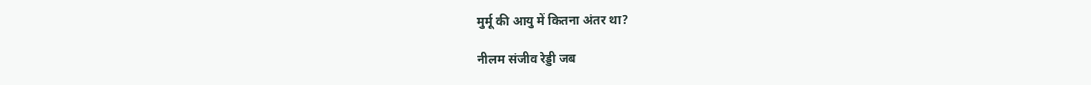मुर्मू की आयु में कितना अंतर था?

नीलम संजीव रेड्डी जब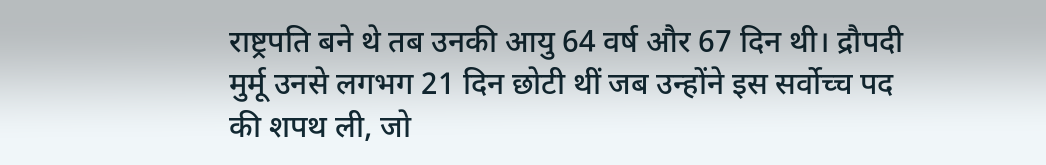राष्ट्रपति बने थे तब उनकी आयु 64 वर्ष और 67 दिन थी। द्रौपदी मुर्मू उनसे लगभग 21 दिन छोटी थीं जब उन्होंने इस सर्वोच्च पद की शपथ ली, जो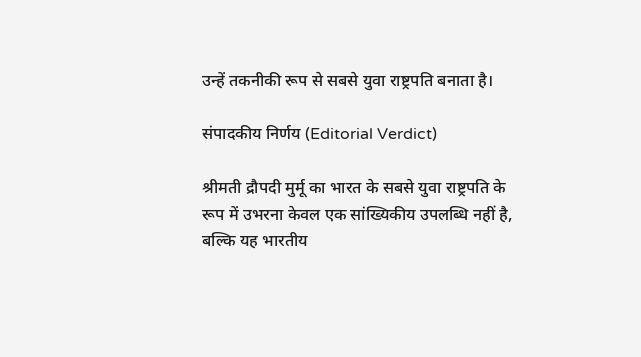उन्हें तकनीकी रूप से सबसे युवा राष्ट्रपति बनाता है।

संपादकीय निर्णय (Editorial Verdict)

श्रीमती द्रौपदी मुर्मू का भारत के सबसे युवा राष्ट्रपति के रूप में उभरना केवल एक सांख्यिकीय उपलब्धि नहीं है, बल्कि यह भारतीय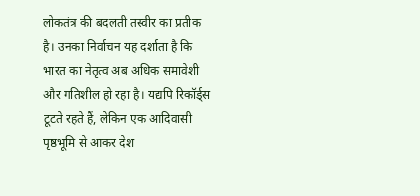लोकतंत्र की बदलती तस्वीर का प्रतीक है। उनका निर्वाचन यह दर्शाता है कि भारत का नेतृत्व अब अधिक समावेशी और गतिशील हो रहा है। यद्यपि रिकॉर्ड्स टूटते रहते हैं, लेकिन एक आदिवासी पृष्ठभूमि से आकर देश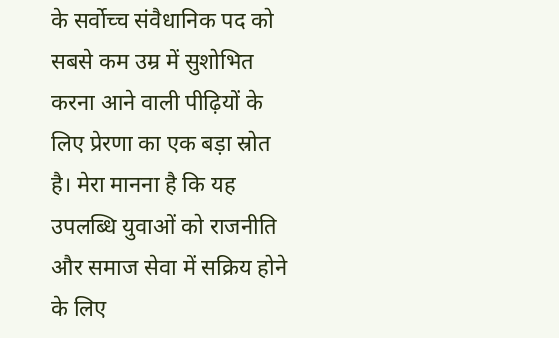के सर्वोच्च संवैधानिक पद को सबसे कम उम्र में सुशोभित करना आने वाली पीढ़ियों के लिए प्रेरणा का एक बड़ा स्रोत है। मेरा मानना है कि यह उपलब्धि युवाओं को राजनीति और समाज सेवा में सक्रिय होने के लिए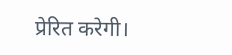प्रेरित करेगी।